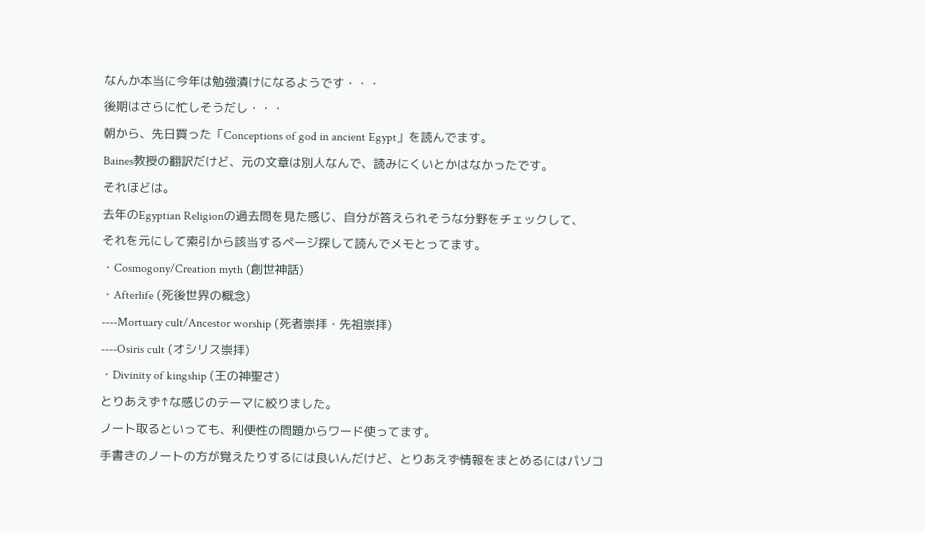なんか本当に今年は勉強漬けになるようです・・・
後期はさらに忙しそうだし・・・
朝から、先日買った「Conceptions of god in ancient Egypt」を読んでます。
Baines教授の翻訳だけど、元の文章は別人なんで、読みにくいとかはなかったです。
それほどは。
去年のEgyptian Religionの過去問を見た感じ、自分が答えられそうな分野をチェックして、
それを元にして索引から該当するページ探して読んでメモとってます。
・Cosmogony/Creation myth (創世神話)
・Afterlife (死後世界の概念)
----Mortuary cult/Ancestor worship (死者崇拝・先祖崇拝)
----Osiris cult (オシリス崇拝)
・Divinity of kingship (王の神聖さ)
とりあえず↑な感じのテーマに絞りました。
ノート取るといっても、利便性の問題からワード使ってます。
手書きのノートの方が覚えたりするには良いんだけど、とりあえず情報をまとめるにはパソコ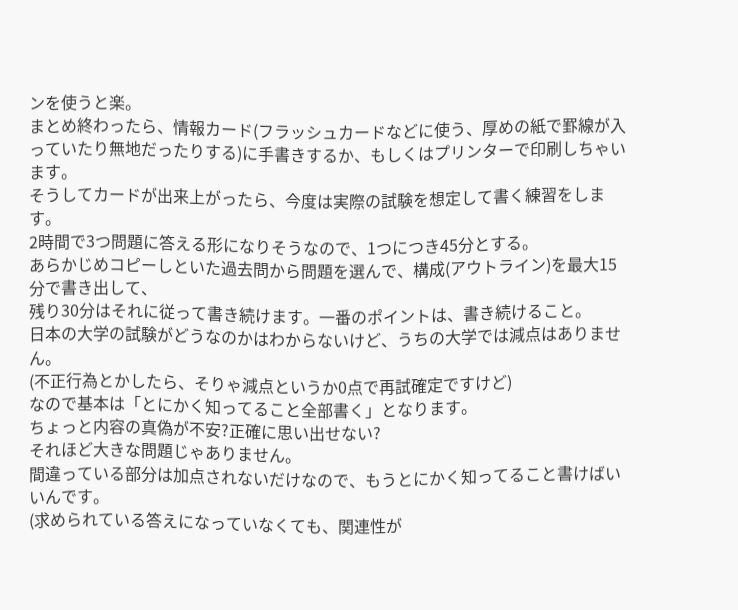ンを使うと楽。
まとめ終わったら、情報カード(フラッシュカードなどに使う、厚めの紙で罫線が入っていたり無地だったりする)に手書きするか、もしくはプリンターで印刷しちゃいます。
そうしてカードが出来上がったら、今度は実際の試験を想定して書く練習をします。
2時間で3つ問題に答える形になりそうなので、1つにつき45分とする。
あらかじめコピーしといた過去問から問題を選んで、構成(アウトライン)を最大15分で書き出して、
残り30分はそれに従って書き続けます。一番のポイントは、書き続けること。
日本の大学の試験がどうなのかはわからないけど、うちの大学では減点はありません。
(不正行為とかしたら、そりゃ減点というか0点で再試確定ですけど)
なので基本は「とにかく知ってること全部書く」となります。
ちょっと内容の真偽が不安?正確に思い出せない?
それほど大きな問題じゃありません。
間違っている部分は加点されないだけなので、もうとにかく知ってること書けばいいんです。
(求められている答えになっていなくても、関連性が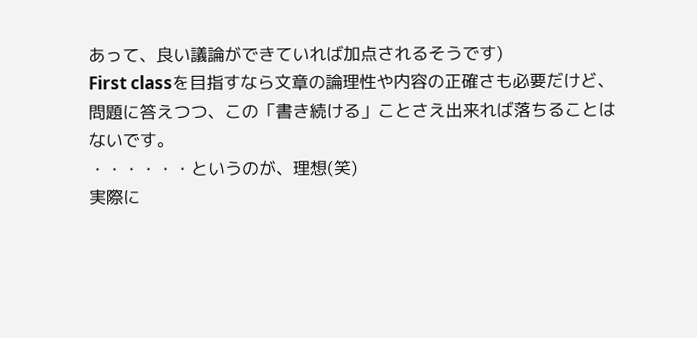あって、良い議論ができていれば加点されるそうです)
First classを目指すなら文章の論理性や内容の正確さも必要だけど、
問題に答えつつ、この「書き続ける」ことさえ出来れば落ちることはないです。
・・・・・・というのが、理想(笑)
実際に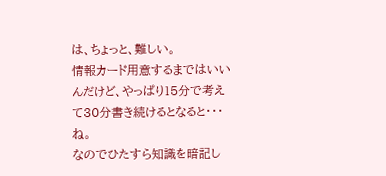は、ちょっと、難しい。
情報カード用意するまではいいんだけど、やっぱり15分で考えて30分書き続けるとなると・・・ね。
なのでひたすら知識を暗記し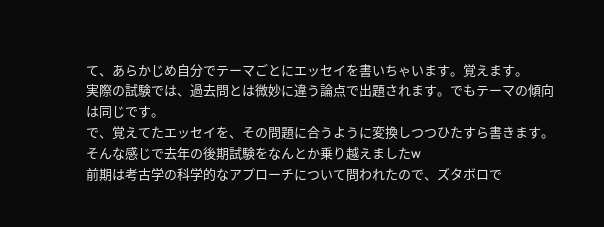て、あらかじめ自分でテーマごとにエッセイを書いちゃいます。覚えます。
実際の試験では、過去問とは微妙に違う論点で出題されます。でもテーマの傾向は同じです。
で、覚えてたエッセイを、その問題に合うように変換しつつひたすら書きます。
そんな感じで去年の後期試験をなんとか乗り越えましたw
前期は考古学の科学的なアプローチについて問われたので、ズタボロで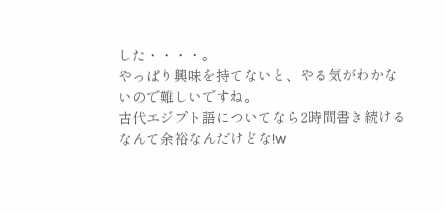した・・・・。
やっぱり興味を持てないと、やる気がわかないので難しいですね。
古代エジプト語についてなら2時間書き続けるなんて余裕なんだけどな!w